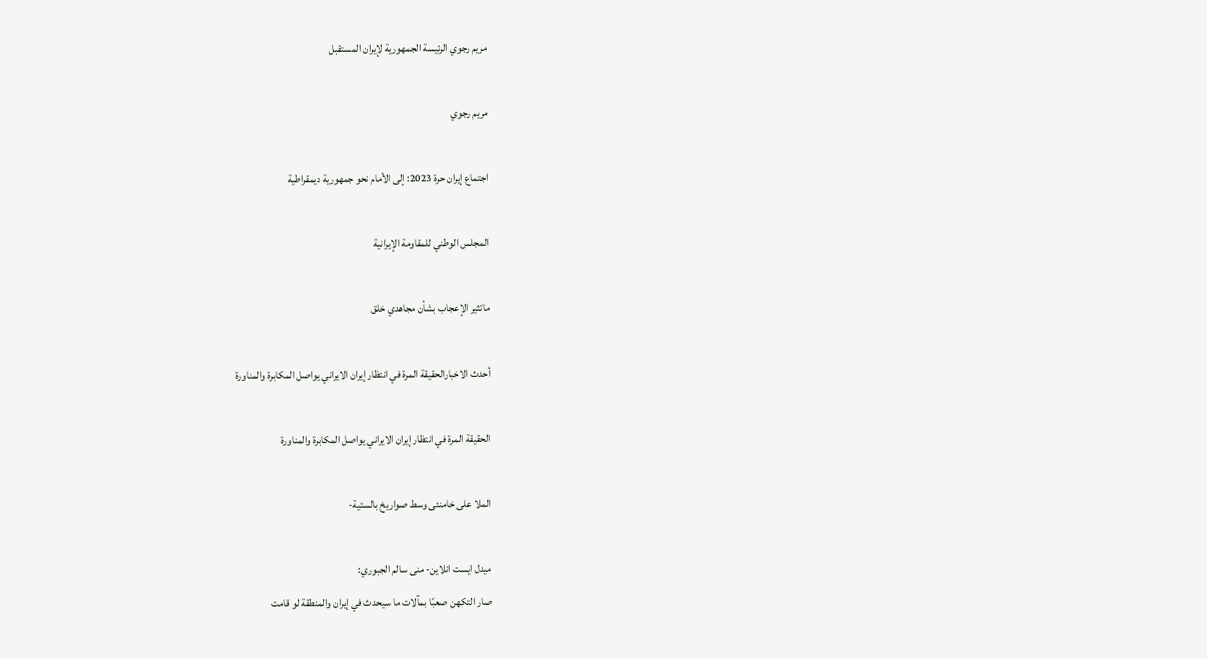مريم رجوي الرئيسة الجمهورية لإيران المستقبل

مريم رجوي

اجتماع إيران حرة 2023: إلى الأمام نحو جمهورية ديمقراطية

المجلس الوطني للمقاومة الإيرانية

ماتثير الإعجاب بشأن مجاهدي خلق

أحدث الاخبارالحقيقة المرة في انتظار إيران الايراني يواصل المكابرة والمناورة

الحقيقة المرة في انتظار إيران الايراني يواصل المكابرة والمناورة

الملا علی خامنئی وسط صواریخ بالستیة-

میدل ایست انلاین- منی سالم الجبوري:
صار التكهن صعبًا بمآلات ما سيحدث في إيران والمنطقة لو قامت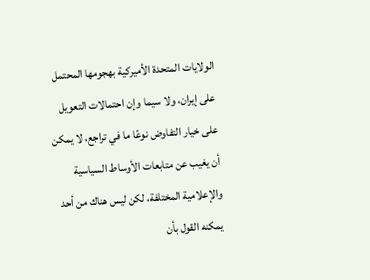الولايات المتحدة الأميركية بهجومها المحتمل على إيران، ولا سيما وإن احتمالات التعويل على خيار التفاوض نوعًا ما في تراجع، لا يمكن أن يغيب عن متابعات الأوساط السياسية والإعلامية المختلفة، لكن ليس هناك من أحد يمكنه القول بأن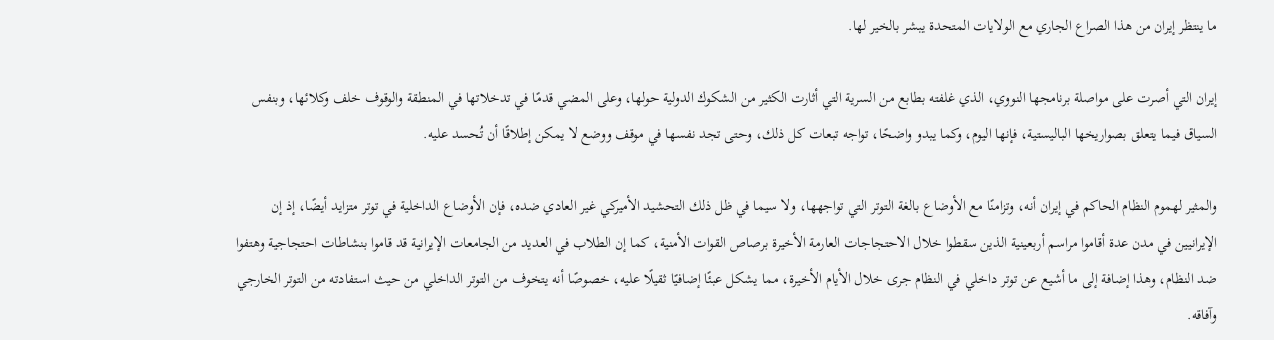ما ينتظر إيران من هذا الصراع الجاري مع الولايات المتحدة يبشر بالخير لها.

إيران التي أصرت على مواصلة برنامجها النووي، الذي غلفته بطابع من السرية التي أثارت الكثير من الشكوك الدولية حولها، وعلى المضي قدمًا في تدخلاتها في المنطقة والوقوف خلف وكلائها، وبنفس السياق فيما يتعلق بصواريخها الباليستية، فإنها اليوم، وكما يبدو واضحًا، تواجه تبعات كل ذلك، وحتى تجد نفسها في موقف ووضع لا يمكن إطلاقًا أن تُحسد عليه.

والمثير لهموم النظام الحاكم في إيران أنه، وتزامنًا مع الأوضاع بالغة التوتر التي تواجهها، ولا سيما في ظل ذلك التحشيد الأميركي غير العادي ضده، فإن الأوضاع الداخلية في توتر متزايد أيضًا، إذ إن الإيرانيين في مدن عدة أقاموا مراسم أربعينية الذين سقطوا خلال الاحتجاجات العارمة الأخيرة برصاص القوات الأمنية، كما إن الطلاب في العديد من الجامعات الإيرانية قد قاموا بنشاطات احتجاجية وهتفوا ضد النظام، وهذا إضافة إلى ما أشيع عن توتر داخلي في النظام جرى خلال الأيام الأخيرة، مما يشكل عبئًا إضافيًا ثقيلًا عليه، خصوصًا أنه يتخوف من التوتر الداخلي من حيث استفادته من التوتر الخارجي وآفاقه.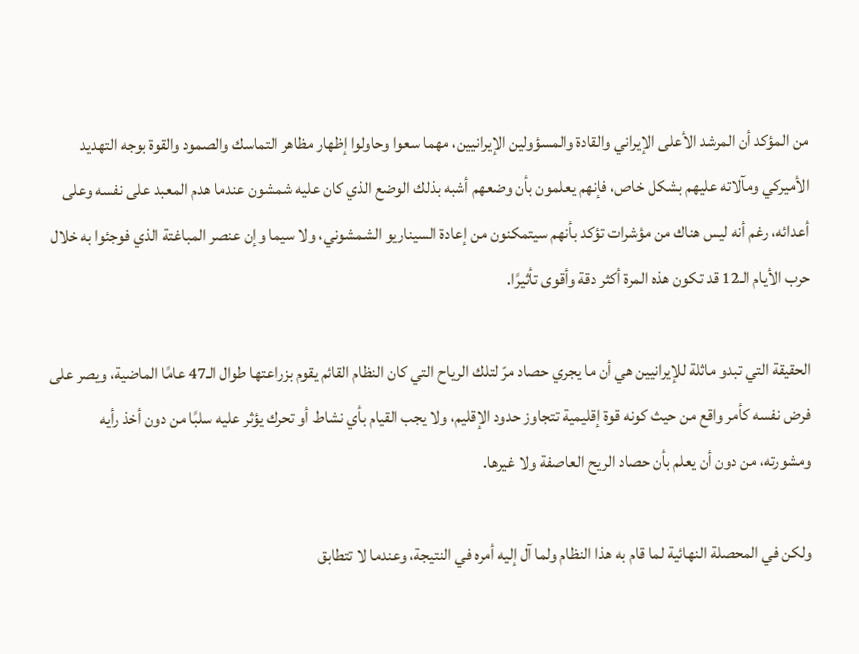من المؤكد أن المرشد الأعلى الإيراني والقادة والمسؤولين الإيرانيين، مهما سعوا وحاولوا إظهار مظاهر التماسك والصمود والقوة بوجه التهديد الأميركي ومآلاته عليهم بشكل خاص، فإنهم يعلمون بأن وضعهم أشبه بذلك الوضع الذي كان عليه شمشون عندما هدم المعبد على نفسه وعلى أعدائه، رغم أنه ليس هناك من مؤشرات تؤكد بأنهم سيتمكنون من إعادة السيناريو الشمشوني، ولا سيما وإن عنصر المباغتة الذي فوجئوا به خلال حرب الأيام الـ12 قد تكون هذه المرة أكثر دقة وأقوى تأثيرًا.

الحقيقة التي تبدو ماثلة للإيرانيين هي أن ما يجري حصاد مرّ لتلك الرياح التي كان النظام القائم يقوم بزراعتها طوال الـ47 عامًا الماضية، ويصر على فرض نفسه كأمر واقع من حيث كونه قوة إقليمية تتجاوز حدود الإقليم، ولا يجب القيام بأي نشاط أو تحرك يؤثر عليه سلبًا من دون أخذ رأيه ومشورته، من دون أن يعلم بأن حصاد الريح العاصفة ولا غيرها.

ولكن في المحصلة النهائية لما قام به هذا النظام ولما آل إليه أمره في النتيجة، وعندما لا تتطابق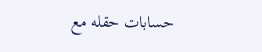حسابات حقله مع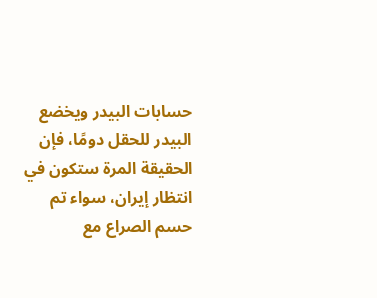حسابات البيدر ويخضع البيدر للحقل دومًا، فإن الحقيقة المرة ستكون في انتظار إيران، سواء تم حسم الصراع مع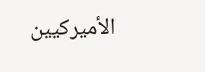الأميركيين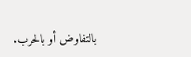بالتفاوض أو بالحرب.